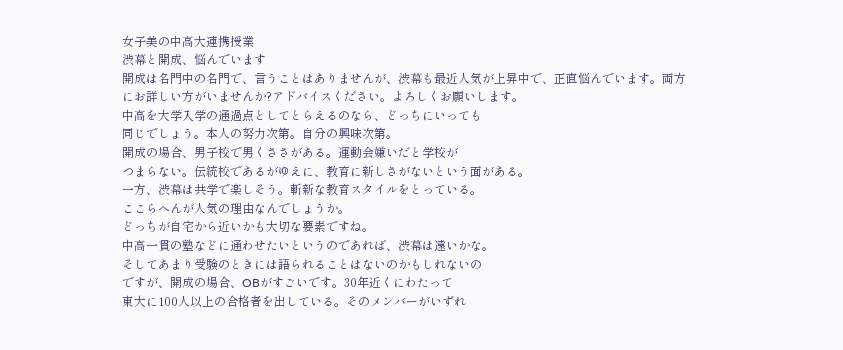女子美の中高大連携授業
渋幕と開成、悩んでいます
開成は名門中の名門で、言うことはありませんが、渋幕も最近人気が上昇中で、正直悩んでいます。両方にお詳しい方がいませんか?アドバイスください。よろしくお願いします。
中高を大学入学の通過点としてとらえるのなら、どっちにいっても
同じでしょう。本人の努力次第。自分の興味次第。
開成の場合、男子校で男くささがある。運動会嫌いだと学校が
つまらない。伝統校であるがゆえに、教育に新しさがないという面がある。
一方、渋幕は共学で楽しそう。斬新な教育スタイルをとっている。
ここらへんが人気の理由なんでしょうか。
どっちが自宅から近いかも大切な要素ですね。
中高一貫の塾などに通わせたいというのであれば、渋幕は遠いかな。
そしてあまり受験のときには語られることはないのかもしれないの
ですが、開成の場合、OBがすごいです。30年近くにわたって
東大に100人以上の合格者を出している。そのメンバーがいずれ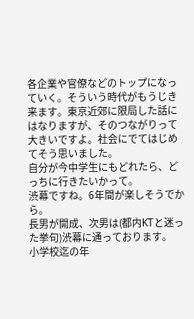各企業や官僚などのトップになっていく。そういう時代がもうじき
来ます。東京近郊に限局した話にはなりますが、そのつながりって
大きいですよ。社会にでてはじめてそう思いました。
自分が今中学生にもどれたら、どっちに行きたいかって。
渋幕ですね。6年間が楽しそうでから。
長男が開成、次男は(都内KTと迷った挙句)渋幕に通っております。
小学校迄の年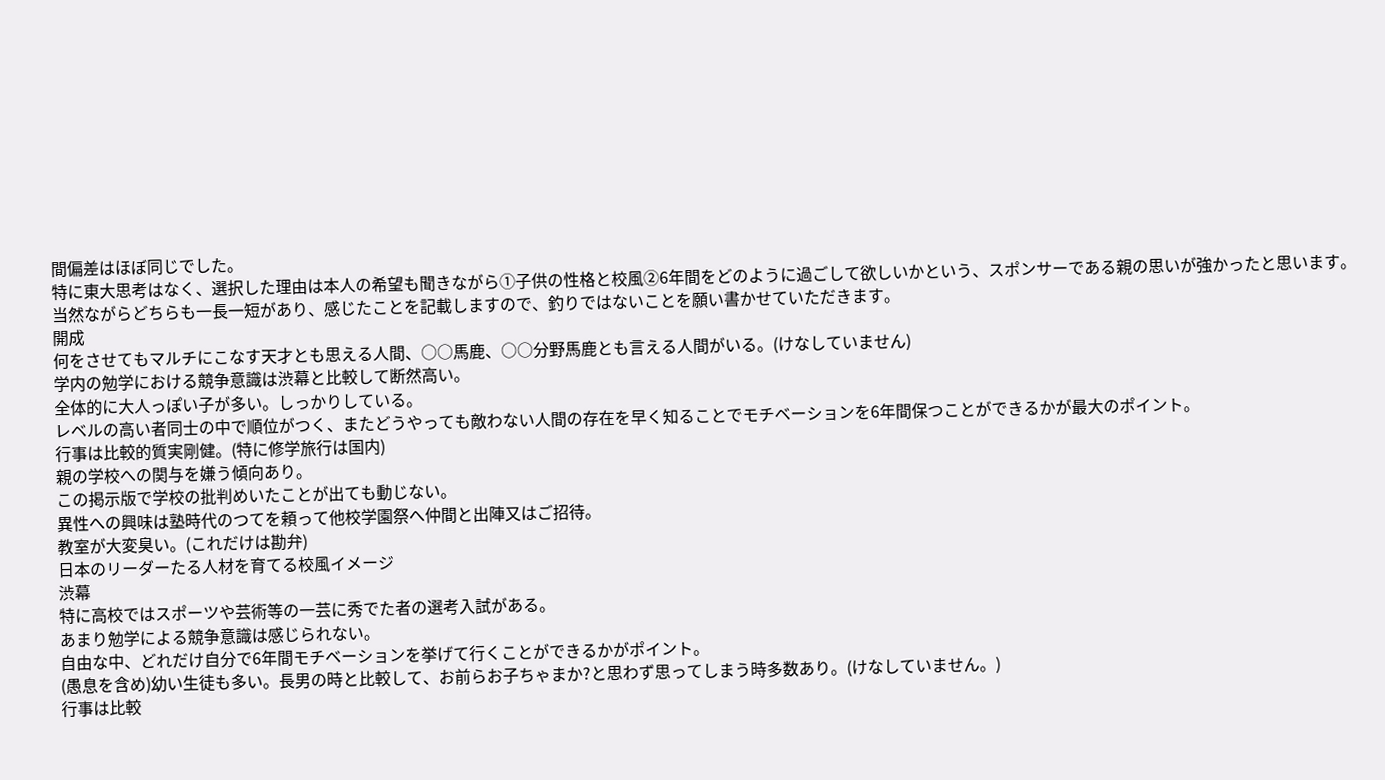間偏差はほぼ同じでした。
特に東大思考はなく、選択した理由は本人の希望も聞きながら①子供の性格と校風②6年間をどのように過ごして欲しいかという、スポンサーである親の思いが強かったと思います。
当然ながらどちらも一長一短があり、感じたことを記載しますので、釣りではないことを願い書かせていただきます。
開成
何をさせてもマルチにこなす天才とも思える人間、○○馬鹿、○○分野馬鹿とも言える人間がいる。(けなしていません)
学内の勉学における競争意識は渋幕と比較して断然高い。
全体的に大人っぽい子が多い。しっかりしている。
レベルの高い者同士の中で順位がつく、またどうやっても敵わない人間の存在を早く知ることでモチベーションを6年間保つことができるかが最大のポイント。
行事は比較的質実剛健。(特に修学旅行は国内)
親の学校への関与を嫌う傾向あり。
この掲示版で学校の批判めいたことが出ても動じない。
異性への興味は塾時代のつてを頼って他校学園祭へ仲間と出陣又はご招待。
教室が大変臭い。(これだけは勘弁)
日本のリーダーたる人材を育てる校風イメージ
渋幕
特に高校ではスポーツや芸術等の一芸に秀でた者の選考入試がある。
あまり勉学による競争意識は感じられない。
自由な中、どれだけ自分で6年間モチベーションを挙げて行くことができるかがポイント。
(愚息を含め)幼い生徒も多い。長男の時と比較して、お前らお子ちゃまか?と思わず思ってしまう時多数あり。(けなしていません。)
行事は比較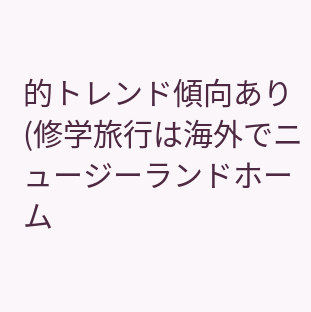的トレンド傾向あり(修学旅行は海外でニュージーランドホーム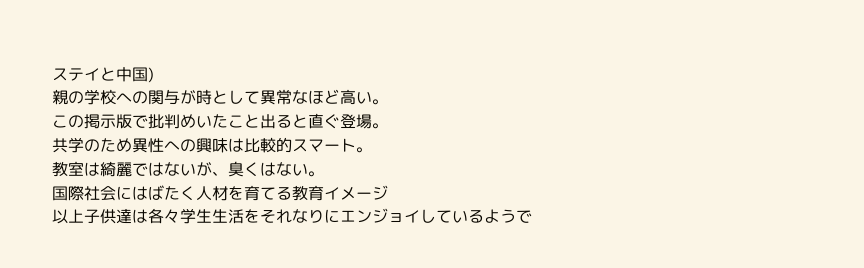ステイと中国)
親の学校への関与が時として異常なほど高い。
この掲示版で批判めいたこと出ると直ぐ登場。
共学のため異性への興味は比較的スマート。
教室は綺麗ではないが、臭くはない。
国際社会にはばたく人材を育てる教育イメージ
以上子供達は各々学生生活をそれなりにエンジョイしているようで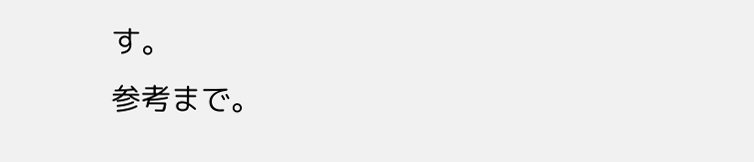す。
参考まで。